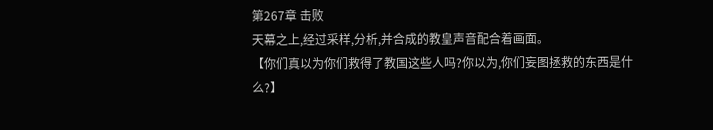第267章 击败
天幕之上,经过采样,分析,并合成的教皇声音配合着画面。
【你们真以为你们救得了教国这些人吗?你以为,你们妄图拯救的东西是什么?】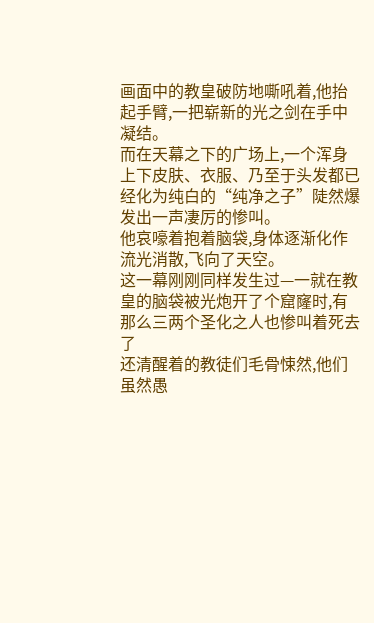画面中的教皇破防地嘶吼着,他抬起手臂,一把崭新的光之剑在手中凝结。
而在天幕之下的广场上,一个浑身上下皮肤、衣服、乃至于头发都已经化为纯白的“纯净之子”陡然爆发出一声凄厉的惨叫。
他哀嚎着抱着脑袋,身体逐渐化作流光消散,飞向了天空。
这一幕刚刚同样发生过—一就在教皇的脑袋被光炮开了个窟窿时,有那么三两个圣化之人也惨叫着死去了
还清醒着的教徒们毛骨悚然,他们虽然愚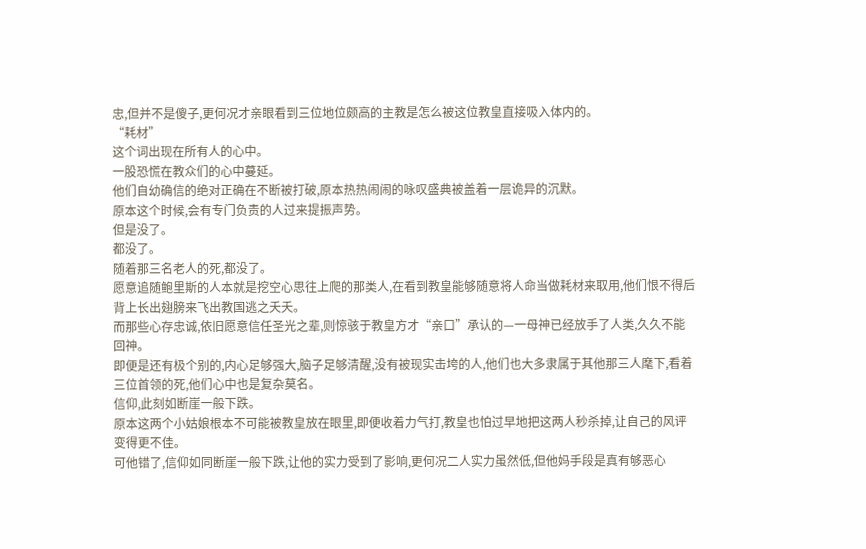忠,但并不是傻子,更何况才亲眼看到三位地位颇高的主教是怎么被这位教皇直接吸入体内的。
“耗材”
这个词出现在所有人的心中。
一股恐慌在教众们的心中蔓延。
他们自幼确信的绝对正确在不断被打破,原本热热闹闹的咏叹盛典被盖着一层诡异的沉默。
原本这个时候,会有专门负责的人过来提振声势。
但是没了。
都没了。
随着那三名老人的死,都没了。
愿意追随鲍里斯的人本就是挖空心思往上爬的那类人,在看到教皇能够随意将人命当做耗材来取用,他们恨不得后背上长出翅膀来飞出教国逃之夭夭。
而那些心存忠诚,依旧愿意信任圣光之辈,则惊骇于教皇方才“亲口”承认的—一母神已经放手了人类,久久不能回神。
即便是还有极个别的,内心足够强大,脑子足够清醒,没有被现实击垮的人,他们也大多隶属于其他那三人麾下,看着三位首领的死,他们心中也是复杂莫名。
信仰,此刻如断崖一般下跌。
原本这两个小姑娘根本不可能被教皇放在眼里,即便收着力气打,教皇也怕过早地把这两人秒杀掉,让自己的风评变得更不佳。
可他错了,信仰如同断崖一般下跌,让他的实力受到了影响,更何况二人实力虽然低,但他妈手段是真有够恶心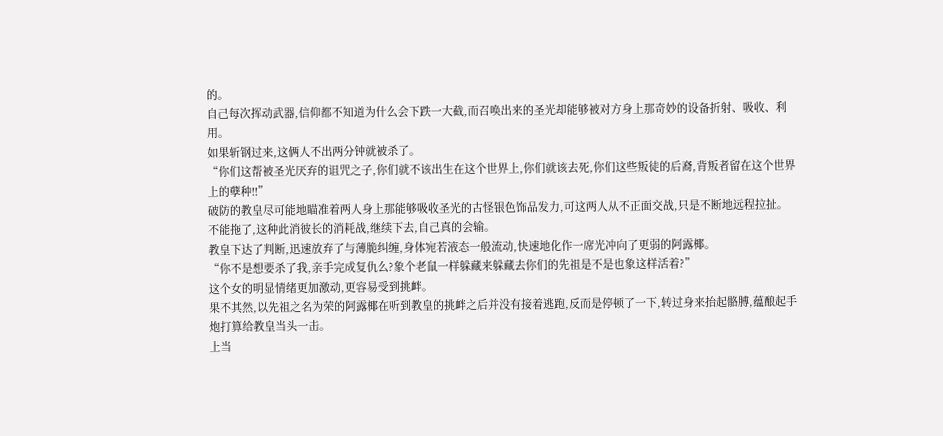的。
自己每次挥动武器,信仰都不知道为什么会下跌一大截,而召唤出来的圣光却能够被对方身上那奇妙的设备折射、吸收、利用。
如果斩钢过来,这俩人不出两分钟就被杀了。
“你们这帮被圣光厌弃的诅咒之子,你们就不该出生在这个世界上,你们就该去死,你们这些叛徒的后裔,背叛者留在这个世界上的孽种!!”
破防的教皇尽可能地瞄准着两人身上那能够吸收圣光的古怪银色饰品发力,可这两人从不正面交战,只是不断地远程拉扯。
不能拖了,这种此消彼长的消耗战,继续下去,自己真的会输。
教皇下达了判断,迅速放弃了与薄脆纠缠,身体宛若液态一般流动,快速地化作一席光冲向了更弱的阿露椰。
“你不是想要杀了我,亲手完成复仇么?象个老鼠一样躲藏来躲藏去你们的先祖是不是也象这样活着?”
这个女的明显情绪更加激动,更容易受到挑衅。
果不其然,以先祖之名为荣的阿露椰在听到教皇的挑衅之后并没有接着逃跑,反而是停顿了一下,转过身来抬起骼膊,蕴酿起手炮打算给教皇当头一击。
上当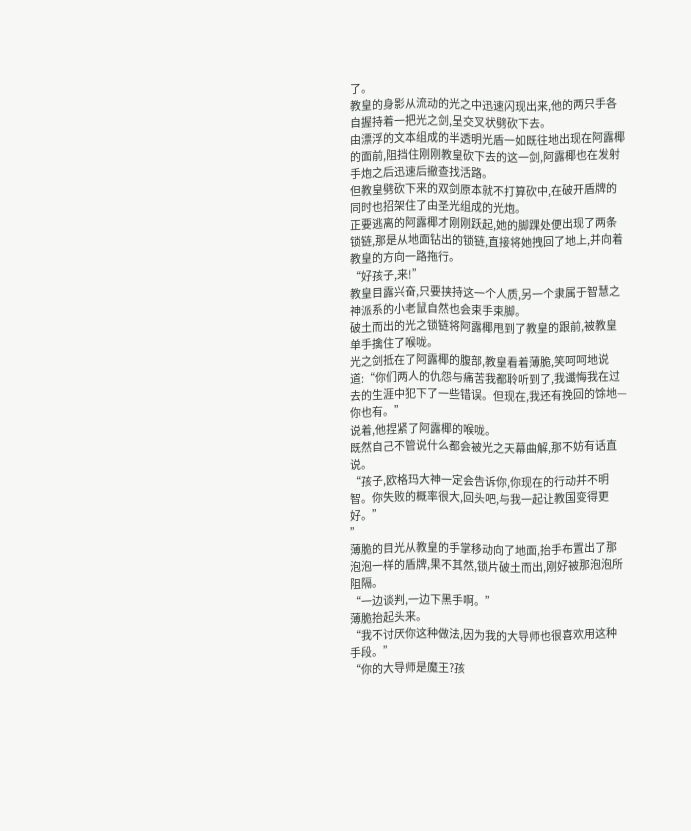了。
教皇的身影从流动的光之中迅速闪现出来,他的两只手各自握持着一把光之剑,呈交叉状劈砍下去。
由漂浮的文本组成的半透明光盾一如既往地出现在阿露椰的面前,阻挡住刚刚教皇砍下去的这一剑,阿露椰也在发射手炮之后迅速后撤查找活路。
但教皇劈砍下来的双剑原本就不打算砍中,在破开盾牌的同时也招架住了由圣光组成的光炮。
正要逃离的阿露椰才刚刚跃起,她的脚踝处便出现了两条锁链,那是从地面钻出的锁链,直接将她拽回了地上,并向着教皇的方向一路拖行。
“好孩子,来!”
教皇目露兴奋,只要挟持这一个人质,另一个隶属于智慧之神派系的小老鼠自然也会束手束脚。
破土而出的光之锁链将阿露椰甩到了教皇的跟前,被教皇单手擒住了喉咙。
光之剑抵在了阿露椰的腹部,教皇看着薄脆,笑呵呵地说道:“你们两人的仇怨与痛苦我都聆听到了,我谶悔我在过去的生涯中犯下了一些错误。但现在,我还有挽回的馀地—你也有。”
说着,他捏紧了阿露椰的喉咙。
既然自己不管说什么都会被光之天幕曲解,那不妨有话直说。
“孩子,欧格玛大神一定会告诉你,你现在的行动并不明智。你失败的概率很大,回头吧,与我一起让教国变得更好。”
”
薄脆的目光从教皇的手掌移动向了地面,抬手布置出了那泡泡一样的盾牌,果不其然,锁片破土而出,刚好被那泡泡所阻隔。
“一边谈判,一边下黑手啊。”
薄脆抬起头来。
“我不讨厌你这种做法,因为我的大导师也很喜欢用这种手段。”
“你的大导师是魔王?孩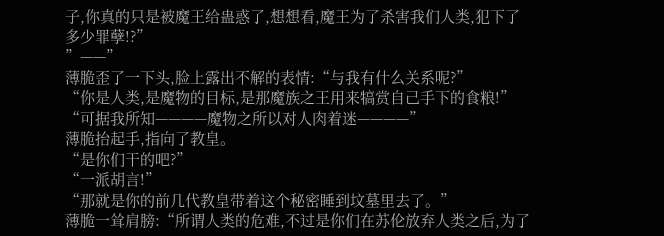子,你真的只是被魔王给蛊惑了,想想看,魔王为了杀害我们人类,犯下了多少罪孽!?”
”——”
薄脆歪了一下头,脸上露出不解的表情:“与我有什么关系呢?”
“你是人类,是魔物的目标,是那魔族之王用来犒赏自己手下的食粮!”
“可据我所知————魔物之所以对人肉着迷————”
薄脆抬起手,指向了教皇。
“是你们干的吧?”
“一派胡言!”
“那就是你的前几代教皇带着这个秘密睡到坟墓里去了。”
薄脆一耸肩膀:“所谓人类的危难,不过是你们在苏伦放弃人类之后,为了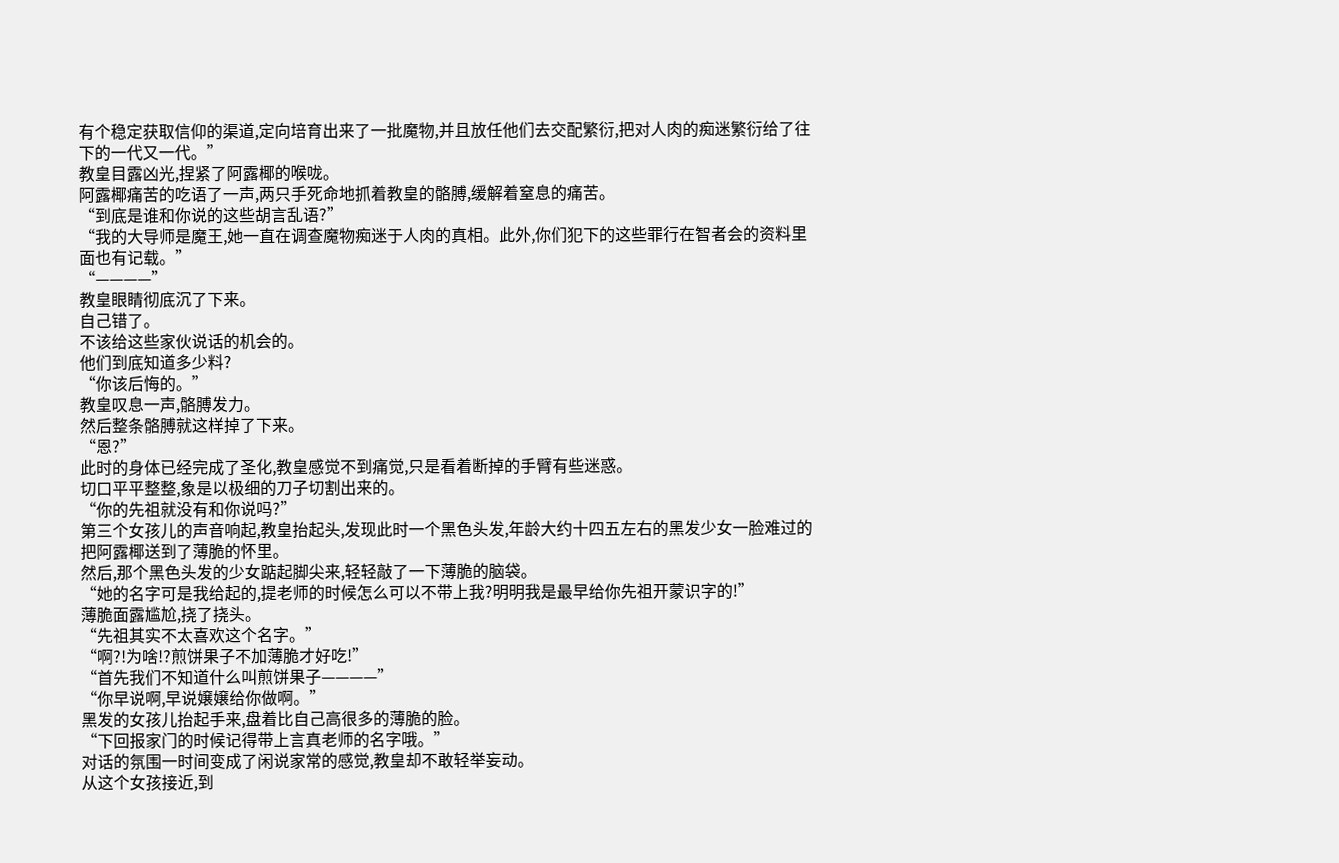有个稳定获取信仰的渠道,定向培育出来了一批魔物,并且放任他们去交配繁衍,把对人肉的痴迷繁衍给了往下的一代又一代。”
教皇目露凶光,捏紧了阿露椰的喉咙。
阿露椰痛苦的吃语了一声,两只手死命地抓着教皇的骼膊,缓解着窒息的痛苦。
“到底是谁和你说的这些胡言乱语?”
“我的大导师是魔王,她一直在调查魔物痴迷于人肉的真相。此外,你们犯下的这些罪行在智者会的资料里面也有记载。”
“————”
教皇眼睛彻底沉了下来。
自己错了。
不该给这些家伙说话的机会的。
他们到底知道多少料?
“你该后悔的。”
教皇叹息一声,骼膊发力。
然后整条骼膊就这样掉了下来。
“恩?”
此时的身体已经完成了圣化,教皇感觉不到痛觉,只是看着断掉的手臂有些迷惑。
切口平平整整,象是以极细的刀子切割出来的。
“你的先祖就没有和你说吗?”
第三个女孩儿的声音响起,教皇抬起头,发现此时一个黑色头发,年龄大约十四五左右的黑发少女一脸难过的把阿露椰送到了薄脆的怀里。
然后,那个黑色头发的少女踮起脚尖来,轻轻敲了一下薄脆的脑袋。
“她的名字可是我给起的,提老师的时候怎么可以不带上我?明明我是最早给你先祖开蒙识字的!”
薄脆面露尴尬,挠了挠头。
“先祖其实不太喜欢这个名字。”
“啊?!为啥!?煎饼果子不加薄脆才好吃!”
“首先我们不知道什么叫煎饼果子————”
“你早说啊,早说嬢嬢给你做啊。”
黑发的女孩儿抬起手来,盘着比自己高很多的薄脆的脸。
“下回报家门的时候记得带上言真老师的名字哦。”
对话的氛围一时间变成了闲说家常的感觉,教皇却不敢轻举妄动。
从这个女孩接近,到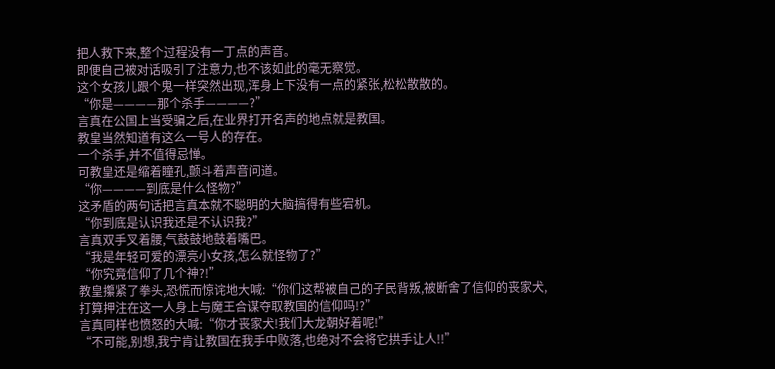把人救下来,整个过程没有一丁点的声音。
即便自己被对话吸引了注意力,也不该如此的毫无察觉。
这个女孩儿跟个鬼一样突然出现,浑身上下没有一点的紧张,松松散散的。
“你是————那个杀手————?”
言真在公国上当受骗之后,在业界打开名声的地点就是教国。
教皇当然知道有这么一号人的存在。
一个杀手,并不值得忌惮。
可教皇还是缩着瞳孔,颤斗着声音问道。
“你————到底是什么怪物?”
这矛盾的两句话把言真本就不聪明的大脑搞得有些宕机。
“你到底是认识我还是不认识我?”
言真双手叉着腰,气鼓鼓地鼓着嘴巴。
“我是年轻可爱的漂亮小女孩,怎么就怪物了?”
“你究竟信仰了几个神?!”
教皇攥紧了拳头,恐慌而惊诧地大喊:“你们这帮被自己的子民背叛,被断舍了信仰的丧家犬,打算押注在这一人身上与魔王合谋夺取教国的信仰吗!?”
言真同样也愤怒的大喊:“你才丧家犬!我们大龙朝好着呢!”
“不可能,别想,我宁肯让教国在我手中败落,也绝对不会将它拱手让人!!”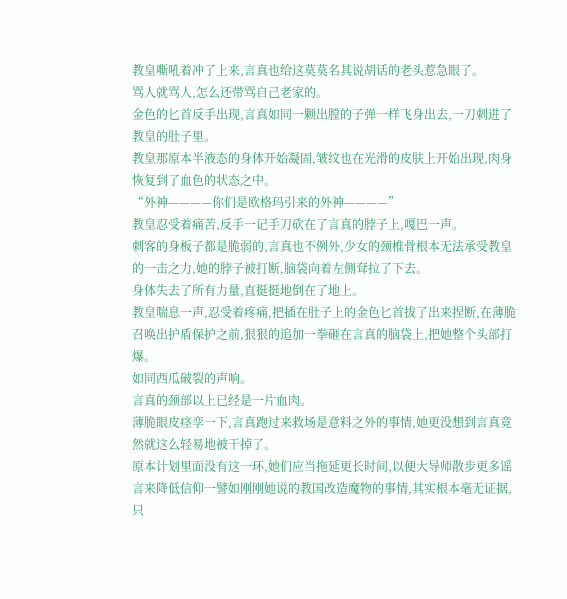教皇嘶吼着冲了上来,言真也给这莫莫名其说胡话的老头惹急眼了。
骂人就骂人,怎么还带骂自己老家的。
金色的匕首反手出现,言真如同一颗出膛的子弹一样飞身出去,一刀刺进了教皇的肚子里。
教皇那原本半液态的身体开始凝固,皱纹也在光滑的皮肤上开始出现,肉身恢复到了血色的状态之中。
“外神————你们是欧格玛引来的外神————”
教皇忍受着痛苦,反手一记手刀砍在了言真的脖子上,嘎巴一声。
刺客的身板子都是脆弱的,言真也不例外,少女的颈椎骨根本无法承受教皇的一击之力,她的脖子被打断,脑袋向着左侧耷拉了下去。
身体失去了所有力量,直挺挺地倒在了地上。
教皇喘息一声,忍受着疼痛,把插在肚子上的金色匕首拔了出来捏断,在薄脆召唤出护盾保护之前,狠狠的追加一拳砸在言真的脑袋上,把她整个头部打爆。
如同西瓜破裂的声响。
言真的颈部以上已经是一片血肉。
薄脆眼皮痉孪一下,言真跑过来救场是意料之外的事情,她更没想到言真竟然就这么轻易地被干掉了。
原本计划里面没有这一环,她们应当拖延更长时间,以便大导师散步更多谣言来降低信仰一譬如刚刚她说的教国改造魔物的事情,其实根本毫无证据,只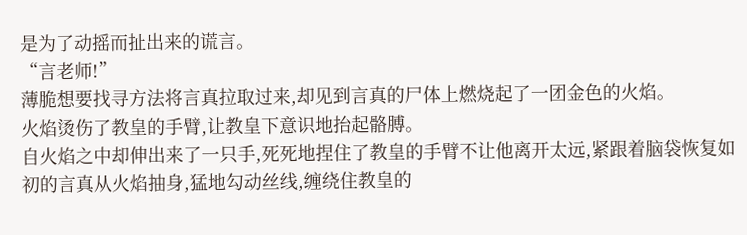是为了动摇而扯出来的谎言。
“言老师!”
薄脆想要找寻方法将言真拉取过来,却见到言真的尸体上燃烧起了一团金色的火焰。
火焰烫伤了教皇的手臂,让教皇下意识地抬起骼膊。
自火焰之中却伸出来了一只手,死死地捏住了教皇的手臂不让他离开太远,紧跟着脑袋恢复如初的言真从火焰抽身,猛地勾动丝线,缠绕住教皇的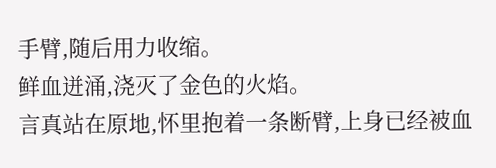手臂,随后用力收缩。
鲜血迸涌,浇灭了金色的火焰。
言真站在原地,怀里抱着一条断臂,上身已经被血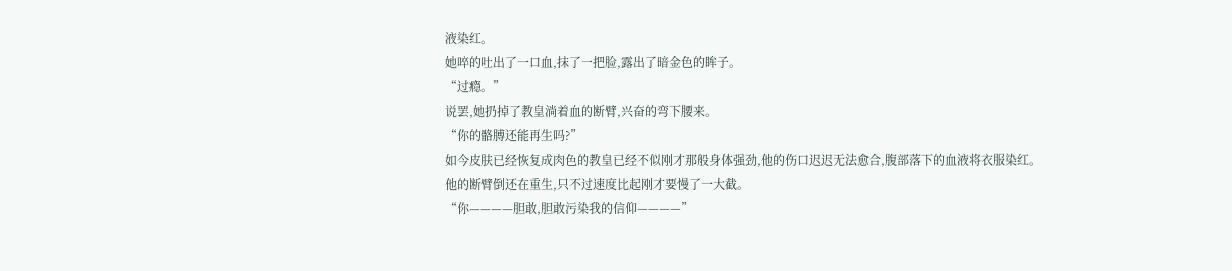液染红。
她啐的吐出了一口血,抹了一把脸,露出了暗金色的眸子。
“过瘾。”
说罢,她扔掉了教皇淌着血的断臂,兴奋的弯下腰来。
“你的骼膊还能再生吗?”
如今皮肤已经恢复成肉色的教皇已经不似刚才那般身体强劲,他的伤口迟迟无法愈合,腹部落下的血液将衣服染红。
他的断臂倒还在重生,只不过速度比起刚才要慢了一大截。
“你————胆敢,胆敢污染我的信仰————”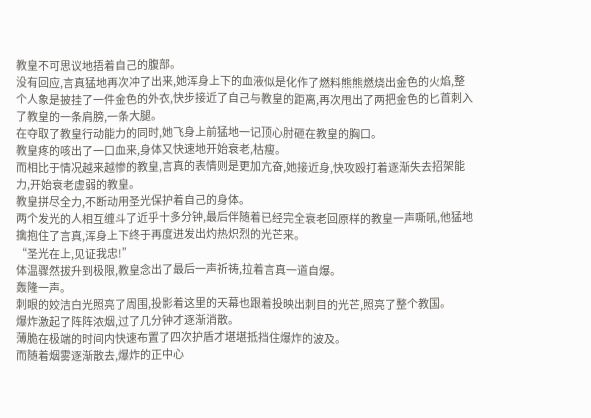教皇不可思议地捂着自己的腹部。
没有回应,言真猛地再次冲了出来,她浑身上下的血液似是化作了燃料熊熊燃烧出金色的火焰,整个人象是披挂了一件金色的外衣,快步接近了自己与教皇的距离,再次甩出了两把金色的匕首刺入了教皇的一条肩膀,一条大腿。
在夺取了教皇行动能力的同时,她飞身上前猛地一记顶心肘砸在教皇的胸口。
教皇疼的咳出了一口血来,身体又快速地开始衰老,枯瘦。
而相比于情况越来越惨的教皇,言真的表情则是更加亢奋,她接近身,快攻殴打着逐渐失去招架能力,开始衰老虚弱的教皇。
教皇拼尽全力,不断动用圣光保护着自己的身体。
两个发光的人相互缠斗了近乎十多分钟,最后伴随着已经完全衰老回原样的教皇一声嘶吼,他猛地擒抱住了言真,浑身上下终于再度进发出灼热炽烈的光芒来。
“圣光在上,见证我忠!”
体温骤然拔升到极限,教皇念出了最后一声祈祷,拉着言真一道自爆。
轰隆一声。
刺眼的姣洁白光照亮了周围,投影着这里的天幕也跟着投映出刺目的光芒,照亮了整个教国。
爆炸激起了阵阵浓烟,过了几分钟才逐渐消散。
薄脆在极端的时间内快速布置了四次护盾才堪堪抵挡住爆炸的波及。
而随着烟雾逐渐散去,爆炸的正中心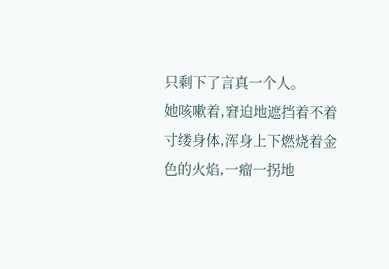只剩下了言真一个人。
她咳嗽着,窘迫地遮挡着不着寸缕身体,浑身上下燃烧着金色的火焰,一瘤一拐地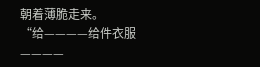朝着薄脆走来。
“给————给件衣服————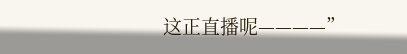这正直播呢————”